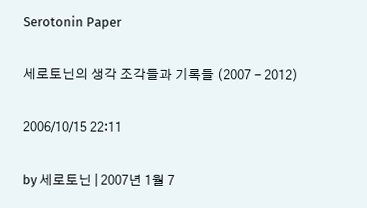Serotonin Paper

세로토닌의 생각 조각들과 기록들 (2007 - 2012)

2006/10/15 22:11

by 세로토닌 | 2007년 1월 7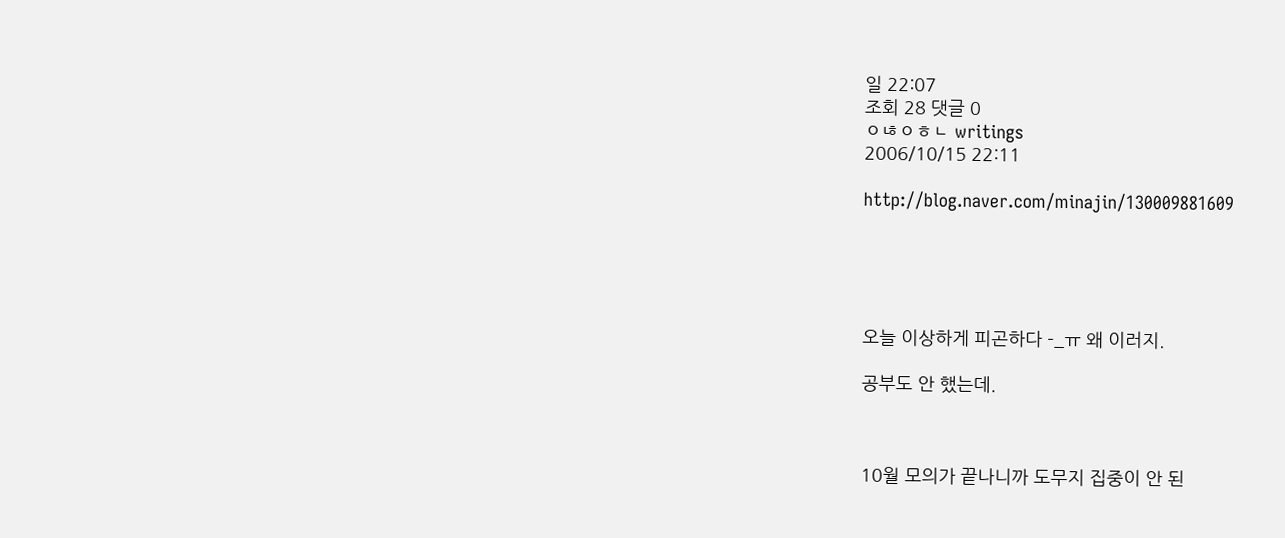일 22:07
조회 28 댓글 0
ㅇㄶㅇㅎㄴ writings
2006/10/15 22:11

http://blog.naver.com/minajin/130009881609





오늘 이상하게 피곤하다 -_ㅠ 왜 이러지.

공부도 안 했는데.



10월 모의가 끝나니까 도무지 집중이 안 된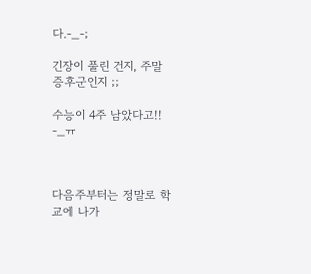다.-_-;

긴장이 풀린 건지, 주말 증후군인지 ;;

수능이 4주 남았다고!! -_ㅠ



다음주부터는 정말로 학교에 나가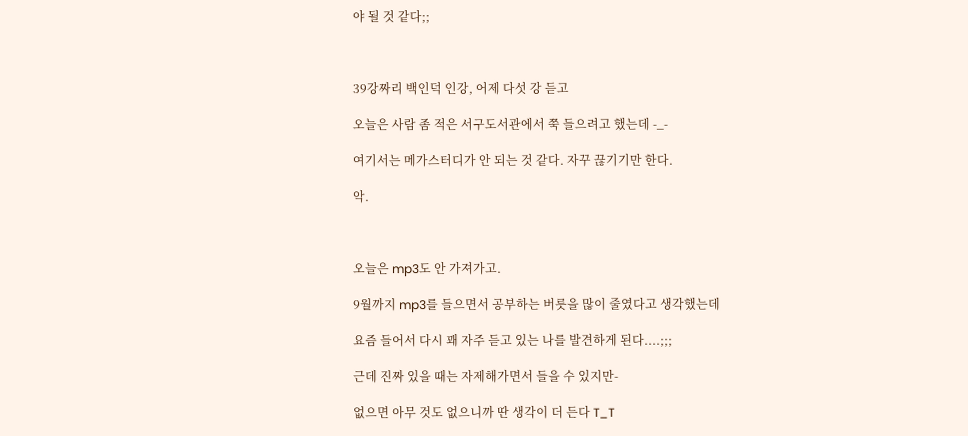야 될 것 같다;;



39강짜리 백인덕 인강, 어제 다섯 강 듣고

오늘은 사람 좀 적은 서구도서관에서 쭉 들으려고 했는데 -_-

여기서는 메가스터디가 안 되는 것 같다. 자꾸 끊기기만 한다.

악.



오늘은 mp3도 안 가져가고.

9월까지 mp3를 들으면서 공부하는 버릇을 많이 줄였다고 생각했는데

요즘 들어서 다시 꽤 자주 듣고 있는 나를 발견하게 된다....;;;

근데 진짜 있을 때는 자제해가면서 들을 수 있지만-

없으면 아무 것도 없으니까 딴 생각이 더 든다 T_T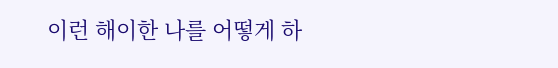이런 해이한 나를 어떻게 하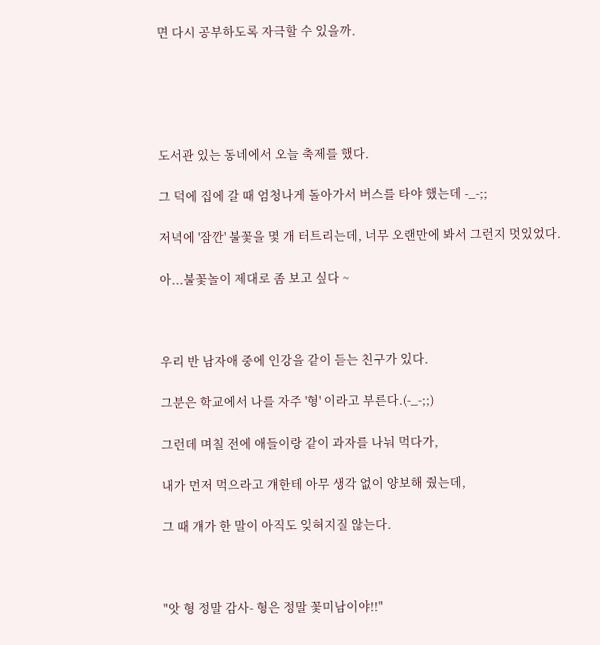면 다시 공부하도록 자극할 수 있을까.





도서관 있는 동네에서 오늘 축제를 했다.

그 덕에 집에 갈 때 엄청나게 돌아가서 버스를 타야 했는데 -_-;;

저녁에 '잠깐' 불꽃을 몇 개 터트리는데, 너무 오랜만에 봐서 그런지 멋있었다.

아...불꽃놀이 제대로 좀 보고 싶다 ~



우리 반 남자애 중에 인강을 같이 듣는 친구가 있다.

그분은 학교에서 나를 자주 '형' 이라고 부른다.(-_-;;)

그런데 며칠 전에 애들이랑 같이 과자를 나눠 먹다가,

내가 먼저 먹으라고 걔한테 아무 생각 없이 양보해 줬는데,

그 때 걔가 한 말이 아직도 잊혀지질 않는다.



"앗 형 정말 감사- 형은 정말 꽃미남이야!!"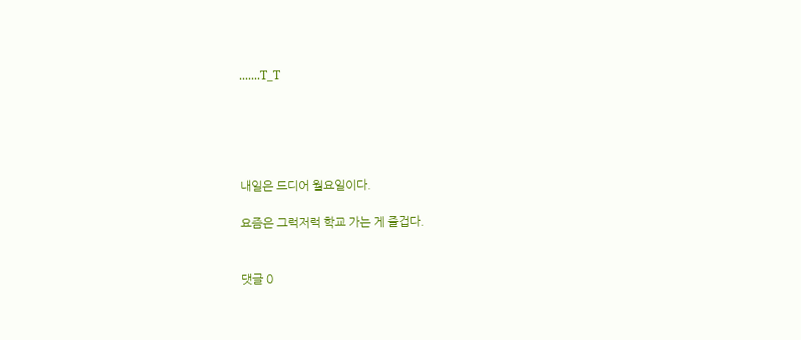.......T_T





내일은 드디어 월요일이다.

요즘은 그럭저럭 학교 가는 게 즐겁다.


댓글 0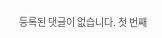등록된 댓글이 없습니다. 첫 번째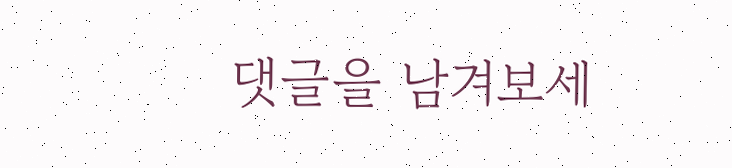댓글을 남겨보세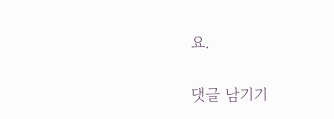요.

댓글 남기기